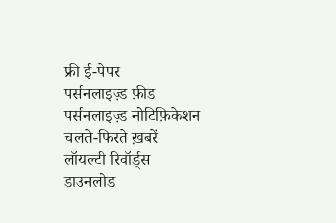फ्री ई-पेपर
पर्सनलाइज़्ड फ़ीड
पर्सनलाइज़्ड नोटिफ़िकेशन
चलते-फिरते ख़बरें
लॉयल्टी रिवॉर्ड्स
डाउनलोड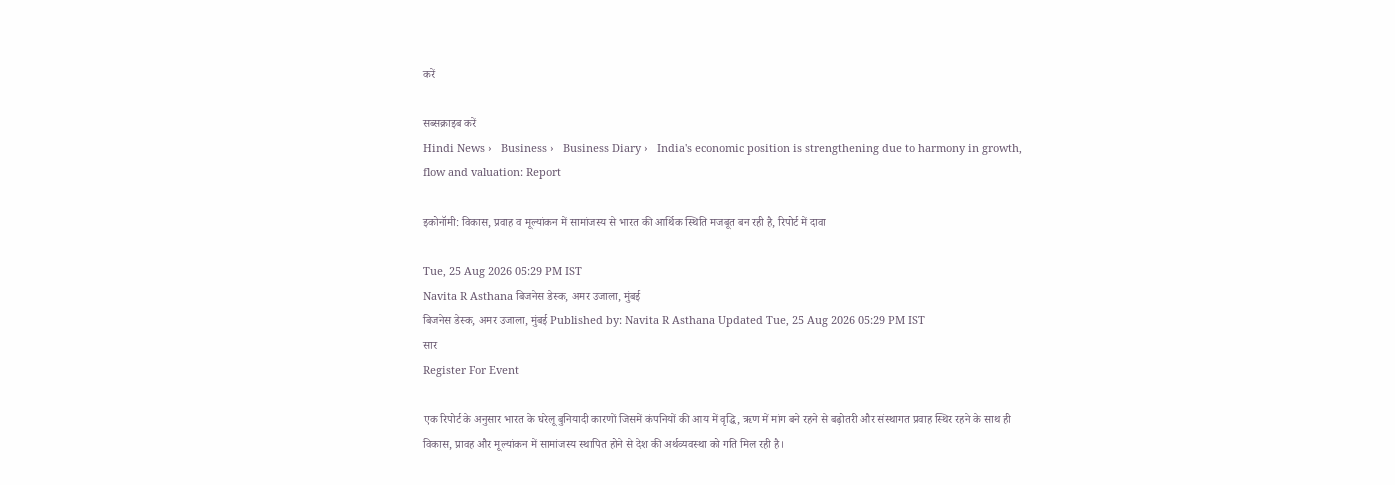करें

सब्सक्राइब करें
Hindi News ›   Business ›   Business Diary ›   India's economic position is strengthening due to harmony in growth, flow and valuation: Report

इकोनॉमी: विकास, प्रवाह व मूल्यांकन में सामांजस्य से भारत की आर्थिक स्थिति मजबूत बन रही है, रिपोर्ट में दावा

Tue, 25 Aug 2026 05:29 PM IST
Navita R Asthana बिजनेस डेस्क, अमर उजाला, मुंबई
बिजनेस डेस्क, अमर उजाला, मुंबई Published by: Navita R Asthana Updated Tue, 25 Aug 2026 05:29 PM IST
सार
Register For Event

एक रिपोर्ट के अनुसार भारत के घरेलू बुनियादी कारणों जिसमें कंपनियों की आय में वृद्धि, ऋण में मांग बने रहने से बढ़ोतरी और संस्थागत प्रवाह स्थिर रहने के साथ ही विकास, प्रावह और मूल्यांकन में सामांजस्य स्थापित होने से देश की अर्थव्यवस्था को गति मिल रही है।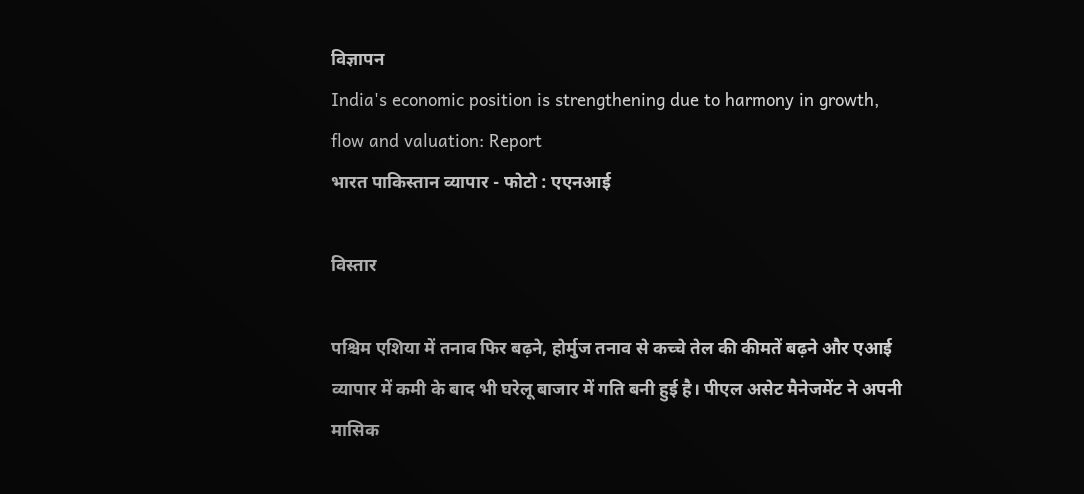विज्ञापन
India's economic position is strengthening due to harmony in growth, flow and valuation: Report
भारत पाकिस्तान व्यापार - फोटो : एएनआई

विस्तार

पश्चिम एशिया में तनाव फिर बढ़ने, होर्मुज तनाव से कच्चे तेल की कीमतें बढ़ने और एआई व्यापार में कमी के बाद भी घरेलू बाजार में गति बनी हुई है। पीएल असेट मैनेजमेंट ने अपनी मासिक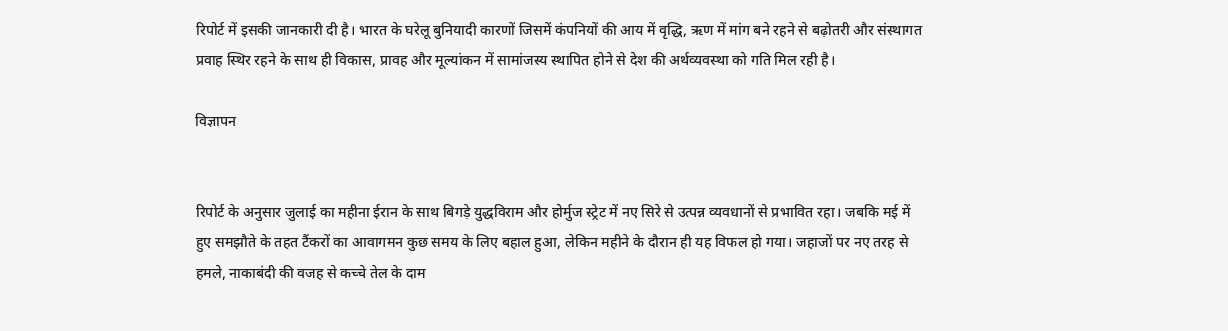रिपोर्ट में इसकी जानकारी दी है। भारत के घरेलू बुनियादी कारणों जिसमें कंपनियों की आय में वृद्धि, ऋण में मांग बने रहने से बढ़ोतरी और संस्थागत प्रवाह स्थिर रहने के साथ ही विकास, प्रावह और मूल्यांकन में सामांजस्य स्थापित होने से देश की अर्थव्यवस्था को गति मिल रही है।

विज्ञापन


रिपोर्ट के अनुसार जुलाई का महीना ईरान के साथ बिगड़े युद्धविराम और होर्मुज स्ट्रेट में नए सिरे से उत्पन्न व्यवधानों से प्रभावित रहा। जबकि मई में हुए समझौते के तहत टैंकरों का आवागमन कुछ समय के लिए बहाल हुआ, लेकिन महीने के दौरान ही यह विफल हो गया। जहाजों पर नए तरह से हमले, नाकाबंदी की वजह से कच्चे तेल के दाम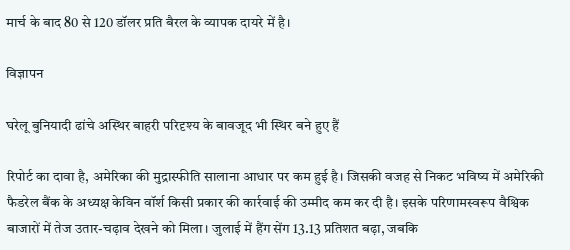मार्च के बाद 80 से 120 डॉलर प्रति बैरल के व्यापक दायरे में है।

विज्ञापन

घरेलू बुनियादी ढांचे अस्थिर बाहरी परिदृश्य के बावजूद भी स्थिर बने हुए हैं

रिपोर्ट का दावा है, अमेरिका की मुद्रास्फीति सालाना आधार पर कम हुई है। जिसकी वजह से निकट भविष्य में अमेरिकी फैडरेल बैंक के अध्यक्ष केविन वॉर्श किसी प्रकार की कार्रवाई की उम्मीद कम कर दी है। इसके परिणामस्वरूप वैश्विक बाजारों में तेज उतार-चढ़ाव देखने को मिला। जुलाई में हैंग सेंग 13.13 प्रतिशत बढ़ा, जबकि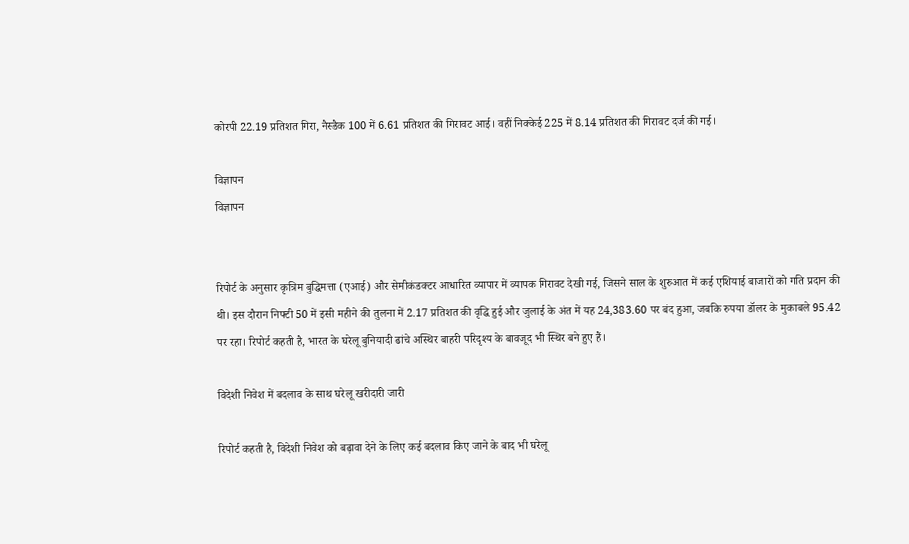कोरपी 22.19 प्रतिशत गिरा, नैस्डैक 100 में 6.61 प्रतिशत की गिरावट आई। वहीं निक्केई 225 में 8.14 प्रतिशत की गिरावट दर्ज की गई।

विज्ञापन
विज्ञापन


रिपोर्ट के अनुसार कृत्रिम बुद्धिमत्ता (एआई) और सेमीकंडक्टर आधारित व्यापार में व्यापक गिरावट देखी गई, जिसने साल के शुरुआत में कई एशियाई बाजारों को गति प्रदान की थी। इस दौरान निफ्टी 50 में इसी महीने की तुलना में 2.17 प्रतिशत की वृद्धि हुई और जुलाई के अंत में यह 24,383.60 पर बंद हुआ, जबकि रुपया डॉलर के मुकाबले 95.42 पर रहा। रिपोर्ट कहती है, भारत के घरेलू बुनियादी ढांचे अस्थिर बाहरी परिदृश्य के बावजूद भी स्थिर बने हुए हैं।

विदेशी निवेश में बदलाव के साथ घरेलू खरीदारी जारी

रिपोर्ट कहती है, विदेशी निवेश को बढ़ावा देने के लिए कई बदलाव किए जाने के बाद भी घरेलू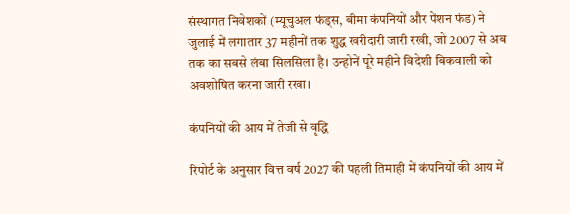संस्थागत निवेशकों (म्यूचुअल फंड्स, बीमा कंपनियों और पेंशन फंड) ने जुलाई में लगातार 37 महीनों तक शुद्ध खरीदारी जारी रखी, जो 2007 से अब तक का सबसे लंबा सिलसिला है। उन्होनें पूरे महीने विदेशी बिकवाली को अवशोषित करना जारी रखा।

कंपनियों की आय में तेजी से वृद्धि

रिपोर्ट के अनुसार वित्त वर्ष 2027 की पहली तिमाही में कंपनियों की आय में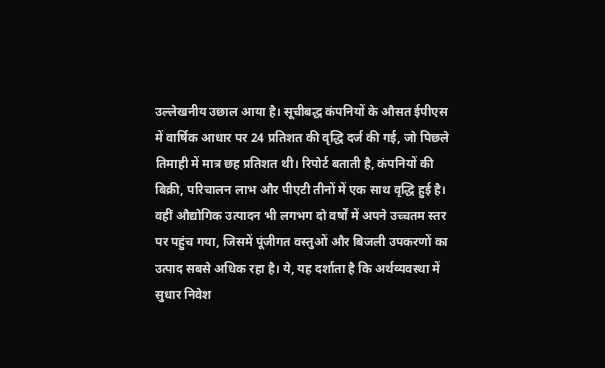उल्लेखनीय उछाल आया है। सूचीबद्ध कंपनियों के औसत ईपीएस में वार्षिक आधार पर 24 प्रतिशत की वृद्धि दर्ज की गई, जो पिछले तिमाही में मात्र छह प्रतिशत थी। रिपोर्ट बताती है, कंपनियों की बिक्री, परिचालन लाभ और पीएटी तीनों में एक साथ वृद्धि हुई है। वहीं औद्योगिक उत्पादन भी लगभग दो वर्षों में अपने उच्चतम स्तर पर पहुंच गया, जिसमें पूंजीगत वस्तुओं और बिजली उपकरणों का उत्पाद सबसे अधिक रहा है। ये, यह दर्शाता है कि अर्थव्यवस्था में सुधार निवेश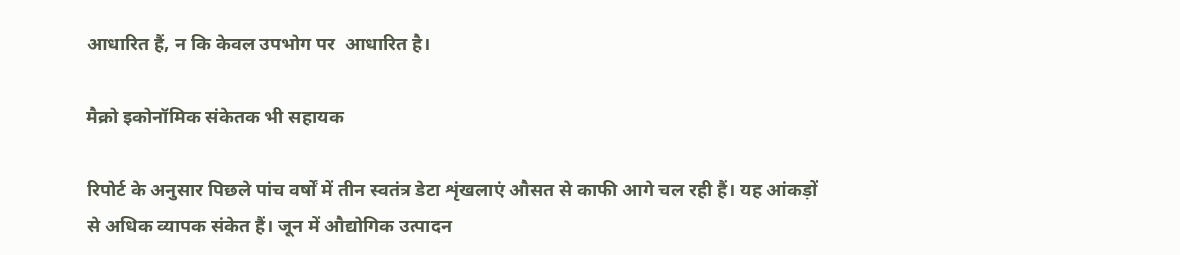आधारित हैं, न कि केवल उपभोग पर  आधारित है।

मैक्रो इकोनॉमिक संकेतक भी सहायक

रिपोर्ट के अनुसार पिछले पांच वर्षों में तीन स्वतंत्र डेटा शृंखलाएं औसत से काफी आगे चल रही हैं। यह आंकड़ों से अधिक व्यापक संकेत हैं। जून में औद्योगिक उत्पादन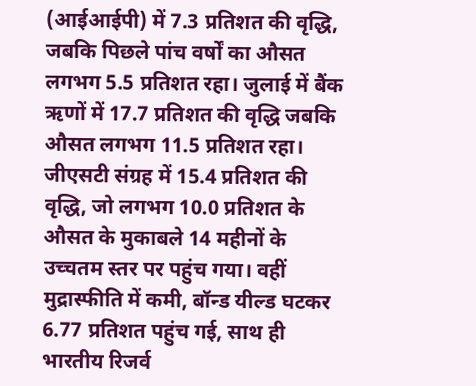(आईआईपी) में 7.3 प्रतिशत की वृद्धि, जबकि पिछले पांच वर्षों का औसत लगभग 5.5 प्रतिशत रहा। जुलाई में बैंक ऋणों में 17.7 प्रतिशत की वृद्धि जबकि औसत लगभग 11.5 प्रतिशत रहा। जीएसटी संग्रह में 15.4 प्रतिशत की वृद्धि, जो लगभग 10.0 प्रतिशत के औसत के मुकाबले 14 महीनों के उच्चतम स्तर पर पहुंच गया। वहीं मुद्रास्फीति में कमी, बॉन्ड यील्ड घटकर 6.77 प्रतिशत पहुंच गई, साथ ही भारतीय रिजर्व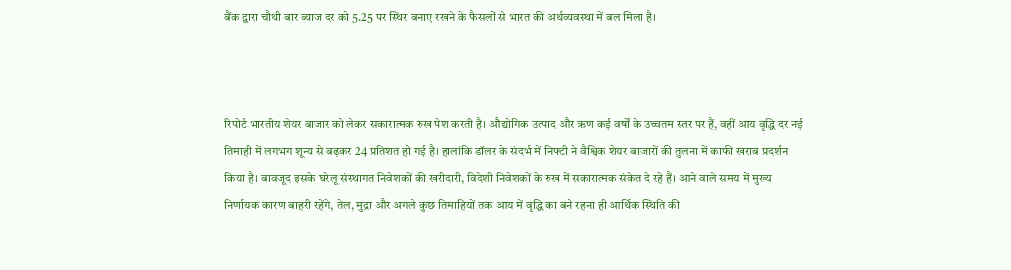बैंक द्वारा चौथी बार ब्याज दर को 5.25 पर स्थिर बनाए रखने के फैसलों से भारत की अर्थव्यवस्था में बल मिला है।



रिपोर्ट भारतीय शेयर बाजार को लेकर सकारात्मक रुख पेश करती है। औद्योगिक उत्पाद और ऋण कई वर्षों के उच्चतम स्तर पर हैं, वहीं आय वृद्धि दर नई तिमाही में लगभग शून्य से बढ़कर 24 प्रतिशत हो गई है। हालांकि डॉलर के संदर्भ में निफ्टी ने वैश्विक शेयर बाजारों की तुलना में काफी खराब प्रदर्शन किया है। बावजूद इसके घरेलू संस्थागत निवेशकों की खरीदारी, विदेशी निवेशकों के रुख में सकारात्मक संकेत दे रहे हैं। आने वाले समय में मुख्य निर्णायक कारण बाहरी रहेंगे, तेल, मुद्रा और अगले कुछ तिमाहियों तक आय में वृद्धि का बने रहना ही आर्थिक स्थिति की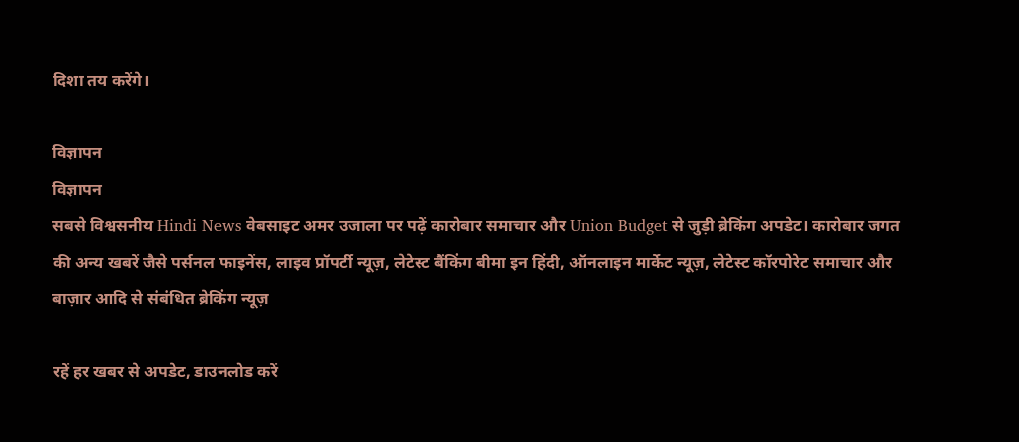दिशा तय करेंगे।

विज्ञापन
विज्ञापन
सबसे विश्वसनीय Hindi News वेबसाइट अमर उजाला पर पढ़ें कारोबार समाचार और Union Budget से जुड़ी ब्रेकिंग अपडेट। कारोबार जगत की अन्य खबरें जैसे पर्सनल फाइनेंस, लाइव प्रॉपर्टी न्यूज़, लेटेस्ट बैंकिंग बीमा इन हिंदी, ऑनलाइन मार्केट न्यूज़, लेटेस्ट कॉरपोरेट समाचार और बाज़ार आदि से संबंधित ब्रेकिंग न्यूज़

रहें हर खबर से अपडेट, डाउनलोड करें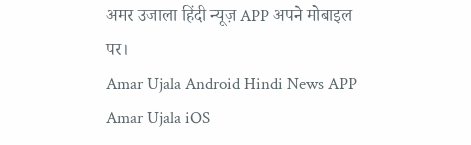अमर उजाला हिंदी न्यूज़ APP अपने मोबाइल पर।
Amar Ujala Android Hindi News APP Amar Ujala iOS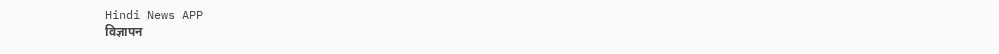Hindi News APP
विज्ञापन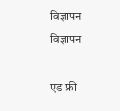विज्ञापन
विज्ञापन

एड फ्री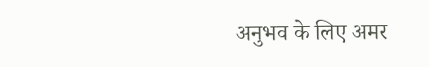अनुभव के लिए अमर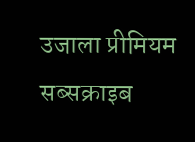उजाला प्रीमियम सब्सक्राइब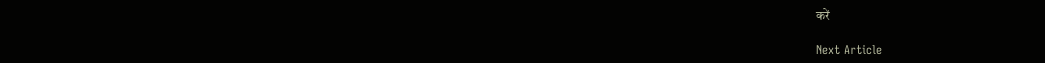करें

Next Article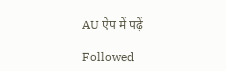AU ऐप में पढ़ें

Followed